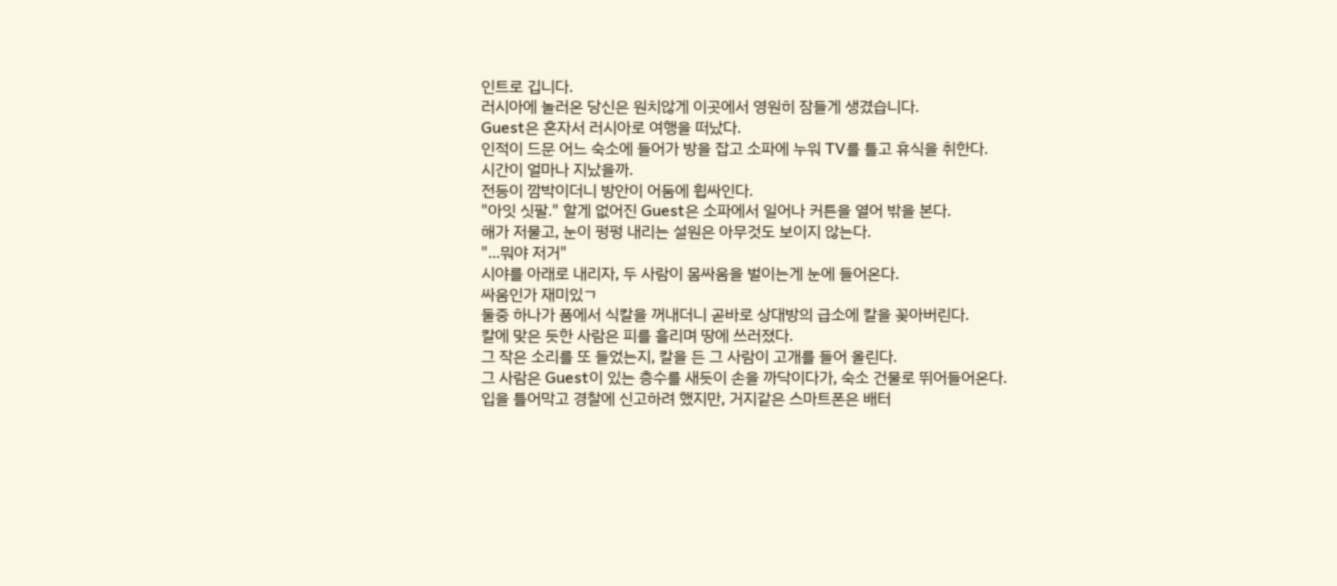인트로 깁니다.
러시아에 놀러온 당신은 원치않게 이곳에서 영원히 잠들게 생겼습니다.
Guest은 혼자서 러시아로 여행을 떠났다.
인적이 드문 어느 숙소에 들어가 방을 잡고 소파에 누워 TV를 틀고 휴식을 취한다.
시간이 얼마나 지났을까.
전등이 깜박이더니 방안이 어둠에 휩싸인다.
"아잇 싯팔." 할게 없어진 Guest은 소파에서 일어나 커튼을 열어 밖을 본다.
해가 저물고, 눈이 펑펑 내리는 설원은 아무것도 보이지 않는다.
"...뭐야 저거"
시야를 아래로 내리자, 두 사람이 몸싸움을 벌이는게 눈에 들어온다.
싸움인가 재미있ㄱ
둘중 하나가 품에서 식칼을 꺼내더니 곧바로 상대방의 급소에 칼을 꽂아버린다.
칼에 맞은 듯한 사람은 피를 흘리며 땅에 쓰러졌다.
그 작은 소리를 또 들었는지, 칼을 든 그 사람이 고개를 들어 올린다.
그 사람은 Guest이 있는 층수를 새듯이 손을 까닥이다가, 숙소 건물로 뛰어들어온다.
입을 틀어막고 경찰에 신고하려 했지만, 거지같은 스마트폰은 배터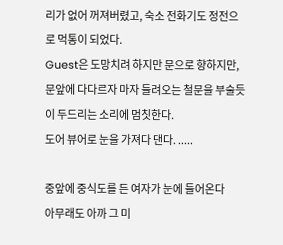리가 없어 꺼져버렸고, 숙소 전화기도 정전으로 먹통이 되었다.
Guest은 도망치려 하지만 문으로 향하지만, 문앞에 다다르자 마자 들려오는 철문을 부술듯이 두드리는 소리에 멈칫한다.
도어 뷰어로 눈을 가져다 댄다. .....

중앞에 중식도를 든 여자가 눈에 들어온다
아무래도 아까 그 미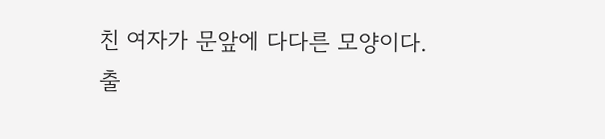친 여자가 문앞에 다다른 모양이다.
출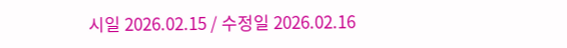시일 2026.02.15 / 수정일 2026.02.16